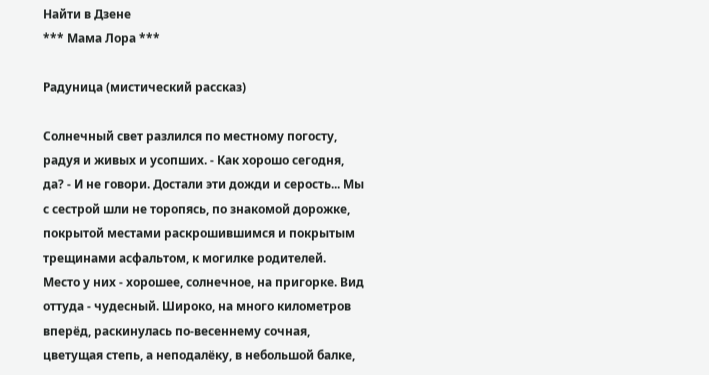Найти в Дзене
*** Мама Лора ***

Радуница (мистический рассказ)

Солнечный свет разлился по местному погосту, радуя и живых и усопших. - Как хорошо сегодня, да? - И не говори. Достали эти дожди и серость... Мы с сестрой шли не торопясь, по знакомой дорожке, покрытой местами раскрошившимся и покрытым трещинами асфальтом, к могилке родителей. Место у них - хорошее, солнечное, на пригорке. Вид оттуда - чудесный. Широко, на много километров вперёд, раскинулась по-весеннему сочная, цветущая степь, а неподалёку, в небольшой балке,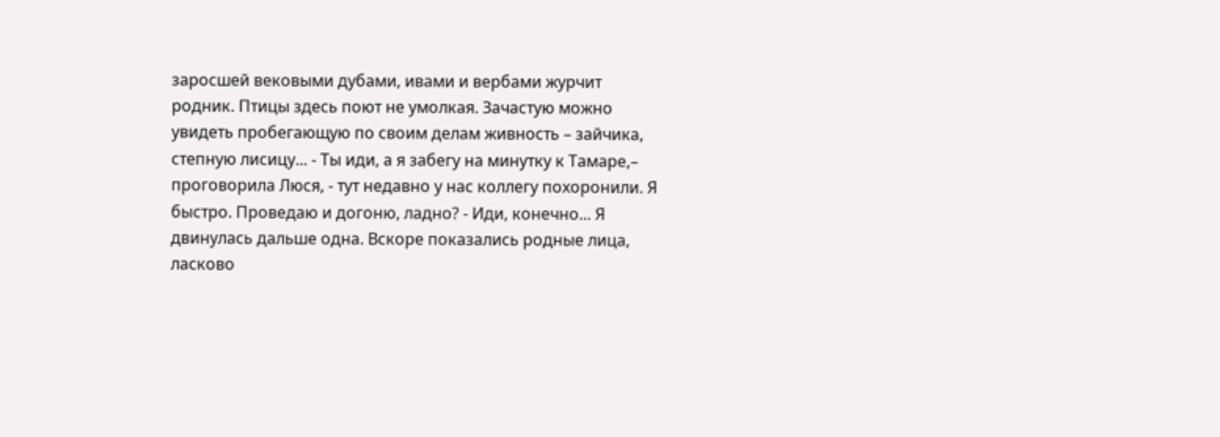заросшей вековыми дубами, ивами и вербами журчит родник. Птицы здесь поют не умолкая. Зачастую можно увидеть пробегающую по своим делам живность – зайчика, степную лисицу... - Ты иди, а я забегу на минутку к Тамаре,– проговорила Люся, - тут недавно у нас коллегу похоронили. Я быстро. Проведаю и догоню, ладно? - Иди, конечно... Я двинулась дальше одна. Вскоре показались родные лица, ласково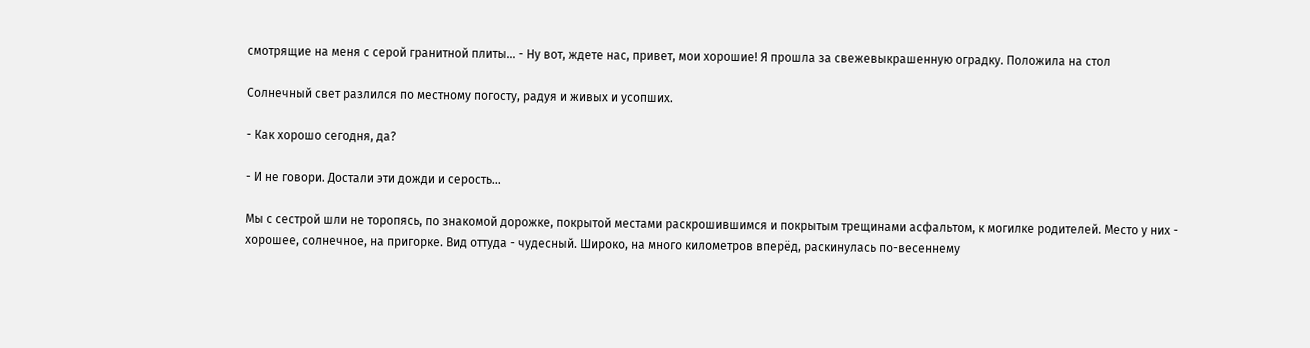смотрящие на меня с серой гранитной плиты... - Ну вот, ждете нас, привет, мои хорошие! Я прошла за свежевыкрашенную оградку. Положила на стол

Солнечный свет разлился по местному погосту, радуя и живых и усопших.

- Как хорошо сегодня, да?

- И не говори. Достали эти дожди и серость...

Мы с сестрой шли не торопясь, по знакомой дорожке, покрытой местами раскрошившимся и покрытым трещинами асфальтом, к могилке родителей. Место у них - хорошее, солнечное, на пригорке. Вид оттуда - чудесный. Широко, на много километров вперёд, раскинулась по-весеннему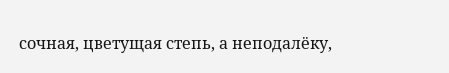сочная, цветущая степь, а неподалёку,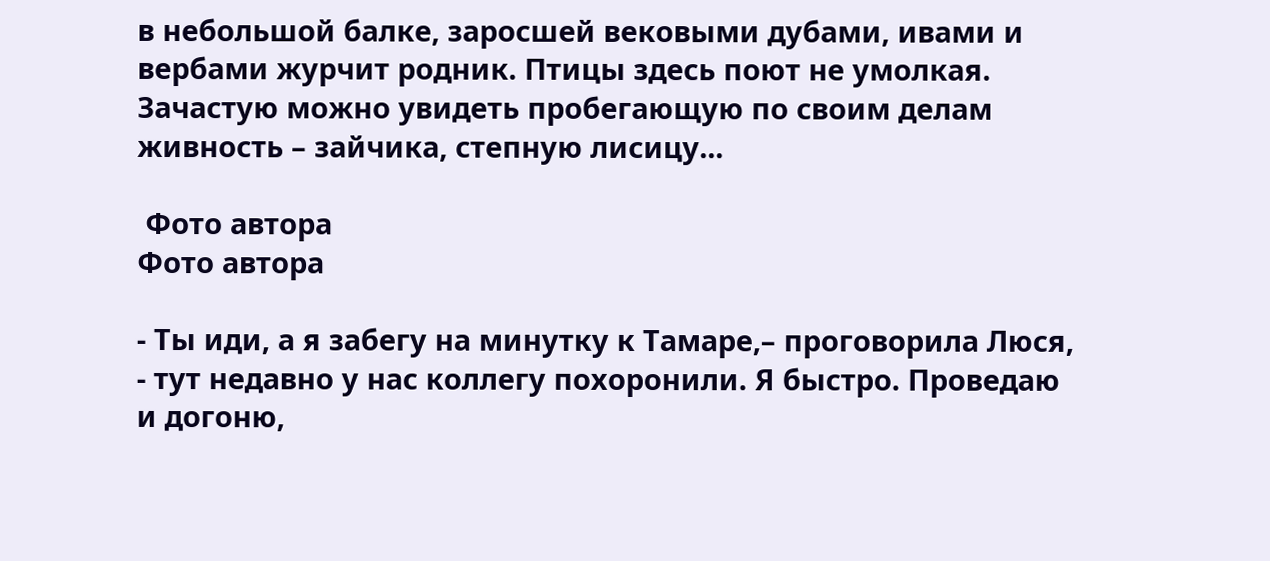в небольшой балке, заросшей вековыми дубами, ивами и вербами журчит родник. Птицы здесь поют не умолкая. Зачастую можно увидеть пробегающую по своим делам живность – зайчика, степную лисицу...

 Фото автора
Фото автора

- Ты иди, а я забегу на минутку к Тамаре,– проговорила Люся, - тут недавно у нас коллегу похоронили. Я быстро. Проведаю и догоню,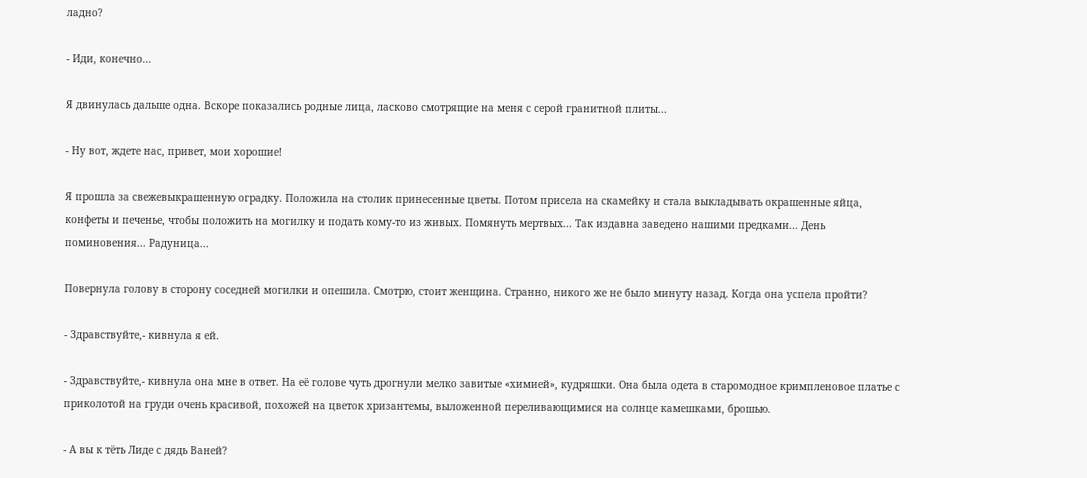ладно?

- Иди, конечно...

Я двинулась дальше одна. Вскоре показались родные лица, ласково смотрящие на меня с серой гранитной плиты...

- Ну вот, ждете нас, привет, мои хорошие!

Я прошла за свежевыкрашенную оградку. Положила на столик принесенные цветы. Потом присела на скамейку и стала выкладывать окрашенные яйца, конфеты и печенье, чтобы положить на могилку и подать кому-то из живых. Помянуть мертвых... Так издавна заведено нашими предками... День поминовения... Радуница...

Повернула голову в сторону соседней могилки и опешила. Смотрю, стоит женщина. Странно, никого же не было минуту назад. Когда она успела пройти?

- Здравствуйте,- кивнула я ей.

- Здравствуйте,- кивнула она мне в ответ. На её голове чуть дрогнули мелко завитые «химией», кудряшки. Она была одета в старомодное кримпленовое платье с приколотой на груди очень красивой, похожей на цветок хризантемы, выложенной переливающимися на солнце камешками, брошью.

- А вы к тёть Лиде с дядь Ваней?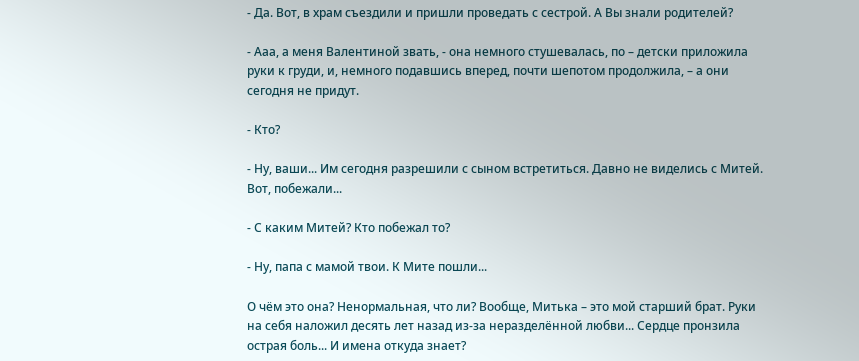- Да. Вот, в храм съездили и пришли проведать с сестрой. А Вы знали родителей?

- Ааа, а меня Валентиной звать, - она немного стушевалась, по – детски приложила руки к груди, и, немного подавшись вперед, почти шепотом продолжила, – а они сегодня не придут.

- Кто?

- Ну, ваши... Им сегодня разрешили с сыном встретиться. Давно не виделись с Митей. Вот, побежали...

- С каким Митей? Кто побежал то?

- Ну, папа с мамой твои. К Мите пошли...

О чём это она? Ненормальная, что ли? Вообще, Митька – это мой старший брат. Руки на себя наложил десять лет назад из-за неразделённой любви... Сердце пронзила острая боль... И имена откуда знает?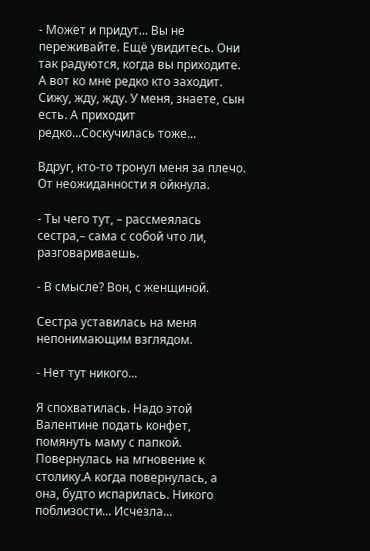- Может и придут... Вы не переживайте. Ещё увидитесь. Они так радуются, когда вы приходите. А вот ко мне редко кто заходит. Сижу, жду, жду. У меня, знаете, сын есть. А приходит редко...Соскучилась тоже...

Вдруг, кто-то тронул меня за плечо. От неожиданности я ойкнула.

- Ты чего тут, – рассмеялась сестра,– сама с собой что ли, разговариваешь.

- В смысле? Вон, с женщиной.

Сестра уставилась на меня непонимающим взглядом.

- Нет тут никого...

Я спохватилась. Надо этой Валентине подать конфет, помянуть маму с папкой. Повернулась на мгновение к столику.А когда повернулась, а она, будто испарилась. Никого поблизости... Исчезла...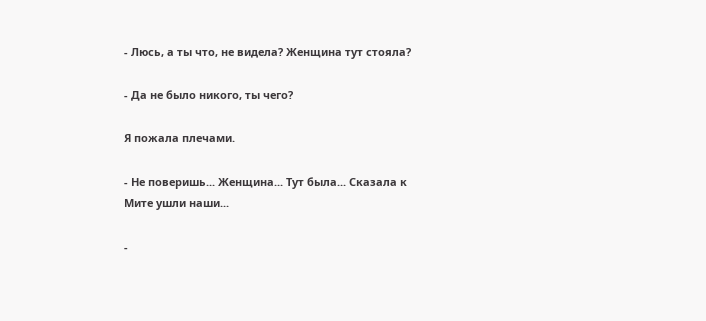- Люсь, а ты что, не видела? Женщина тут стояла?

- Да не было никого, ты чего?

Я пожала плечами.

- Не поверишь... Женщина... Тут была... Сказала к Мите ушли наши...

-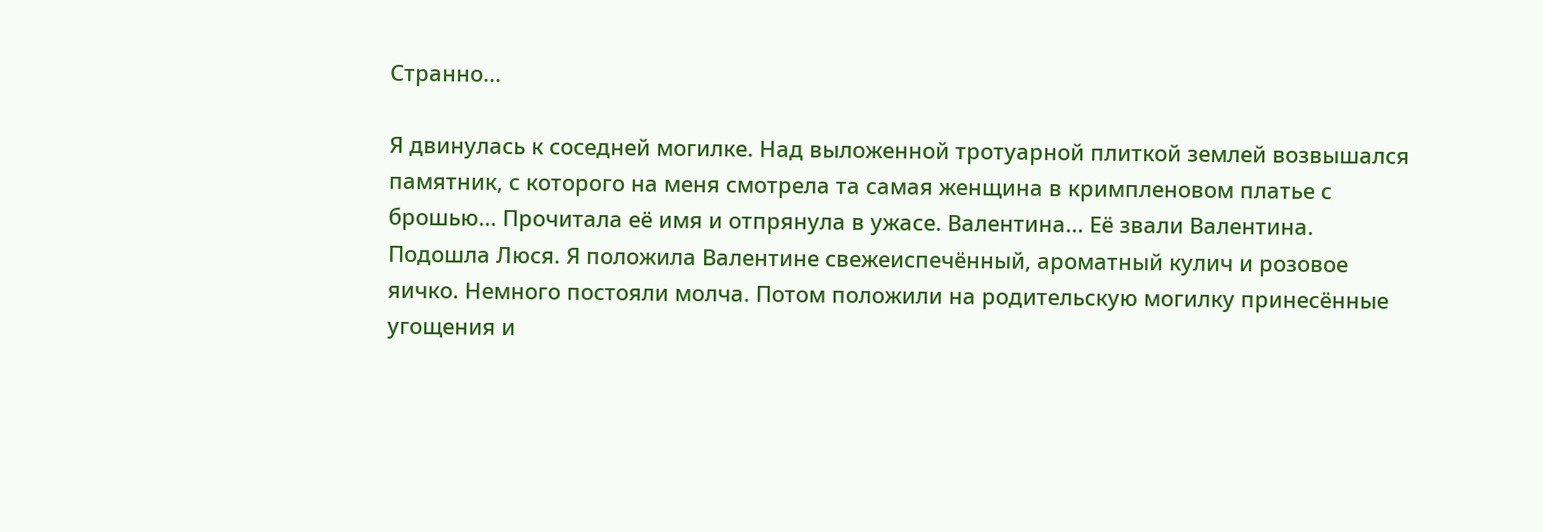Странно...

Я двинулась к соседней могилке. Над выложенной тротуарной плиткой землей возвышался памятник, с которого на меня смотрела та самая женщина в кримпленовом платье с брошью... Прочитала её имя и отпрянула в ужасе. Валентина... Её звали Валентина. Подошла Люся. Я положила Валентине свежеиспечённый, ароматный кулич и розовое яичко. Немного постояли молча. Потом положили на родительскую могилку принесённые угощения и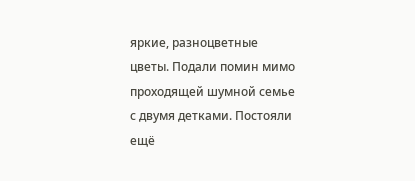яркие, разноцветные цветы. Подали помин мимо проходящей шумной семье с двумя детками. Постояли ещё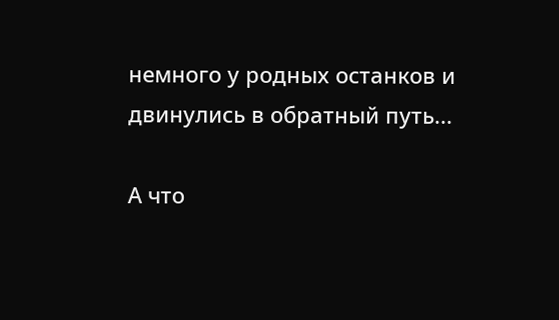немного у родных останков и двинулись в обратный путь...

А что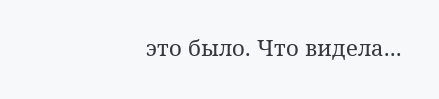это было. Что видела...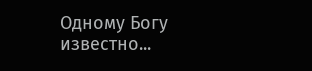Одному Богу известно...